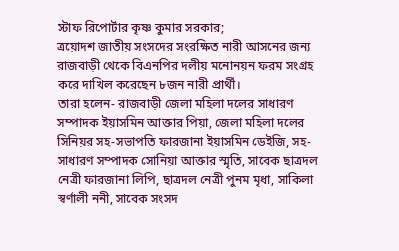স্টাফ রিপোর্টার কৃষ্ণ কুমার সরকার;
ত্রয়োদশ জাতীয় সংসদের সংরক্ষিত নারী আসনের জন্য রাজবাড়ী থেকে বিএনপির দলীয় মনোনয়ন ফরম সংগ্রহ করে দাখিল করেছেন ৮জন নারী প্রার্থী।
তারা হলেন- রাজবাড়ী জেলা মহিলা দলের সাধারণ সম্পাদক ইয়াসমিন আক্তার পিয়া, জেলা মহিলা দলের সিনিয়র সহ-সভাপতি ফারজানা ইয়াসমিন ডেইজি, সহ-সাধারণ সম্পাদক সোনিয়া আক্তার স্মৃতি, সাবেক ছাত্রদল নেত্রী ফারজানা লিপি, ছাত্রদল নেত্রী পুনম মৃধা, সাকিলা স্বর্ণালী ননী, সাবেক সংসদ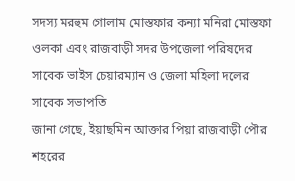সদস্য মরহুম গোলাম মোস্তফার কন্যা মনিরা মোস্তফা ওলকা এবং রাজবাড়ী সদর উপজেলা পরিষদের সাবেক ভাইস চেয়ারম্যান ও জেলা মহিলা দলের সাবেক সভাপতি
জানা গেছে, ইয়াছমিন আক্তার পিয়া রাজবাড়ী পৌর শহরের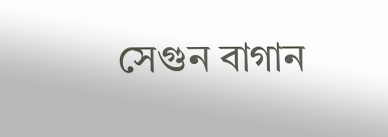সেগুন বাগান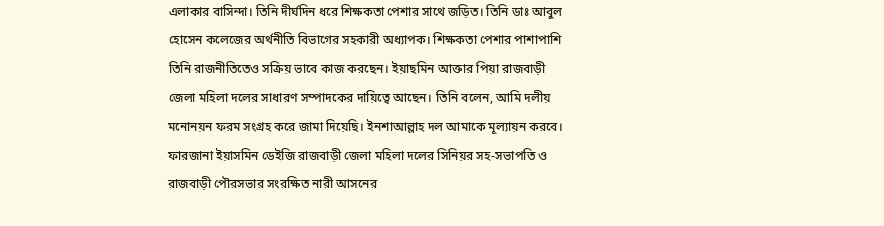এলাকার বাসিন্দা। তিনি দীর্ঘদিন ধরে শিক্ষকতা পেশার সাথে জড়িত। তিনি ডাঃ আবুল হোসেন কলেজের অর্থনীতি বিভাগের সহকারী অধ্যাপক। শিক্ষকতা পেশার পাশাপাশি তিনি রাজনীতিতেও সক্রিয় ভাবে কাজ করছেন। ইয়াছমিন আক্তার পিয়া রাজবাড়ী জেলা মহিলা দলের সাধারণ সম্পাদকের দায়িত্বে আছেন। তিনি বলেন, আমি দলীয় মনোনয়ন ফরম সংগ্রহ করে জামা দিয়েছি। ইনশাআল্লাহ দল আমাকে মূল্যায়ন করবে।
ফারজানা ইয়াসমিন ডেইজি রাজবাড়ী জেলা মহিলা দলের সিনিয়র সহ-সভাপতি ও রাজবাড়ী পৌরসভার সংরক্ষিত নারী আসনের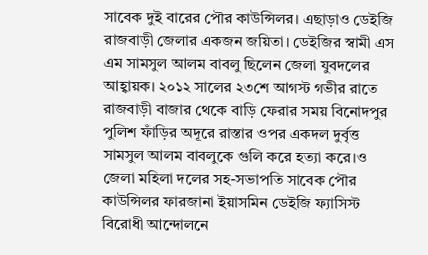সাবেক দুই বারের পৌর কাউন্সিলর। এছাড়াও ডেইজি রাজবাড়ী জেলার একজন জয়িতা। ডেইজির স্বামী এস এম সামসুল আলম বাবলু ছিলেন জেলা যুবদলের আহ্বায়ক। ২০১২ সালের ২৩শে আগস্ট গভীর রাতে রাজবাড়ী বাজার থেকে বাড়ি ফেরার সময় বিনোদপুর পুলিশ ফাঁড়ির অদূরে রাস্তার ওপর একদল দুর্বৃত্ত সামসুল আলম বাবলুকে গুলি করে হত্যা করে।ও জেলা মহিলা দলের সহ-সভাপতি সাবেক পৌর কাউন্সিলর ফারজানা ইয়াসমিন ডেইজি ফ্যাসিস্ট বিরোধী আন্দোলনে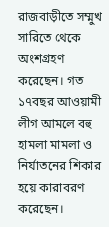রাজবাড়ীতে সম্মুখ সারিতে থেকে অংশগ্রহণ করেছেন। গত ১৭বছর আওয়ামী লীগ আমলে বহু হামলা মামলা ও নির্যাতনের শিকার হয়ে কারাবরণ করেছেন।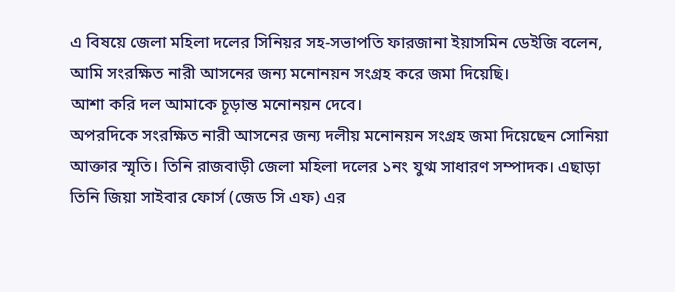এ বিষয়ে জেলা মহিলা দলের সিনিয়র সহ-সভাপতি ফারজানা ইয়াসমিন ডেইজি বলেন, আমি সংরক্ষিত নারী আসনের জন্য মনোনয়ন সংগ্রহ করে জমা দিয়েছি।
আশা করি দল আমাকে চূড়ান্ত মনোনয়ন দেবে।
অপরদিকে সংরক্ষিত নারী আসনের জন্য দলীয় মনোনয়ন সংগ্রহ জমা দিয়েছেন সোনিয়া আক্তার স্মৃতি। তিনি রাজবাড়ী জেলা মহিলা দলের ১নং যুগ্ম সাধারণ সম্পাদক। এছাড়া তিনি জিয়া সাইবার ফোর্স (জেড সি এফ) এর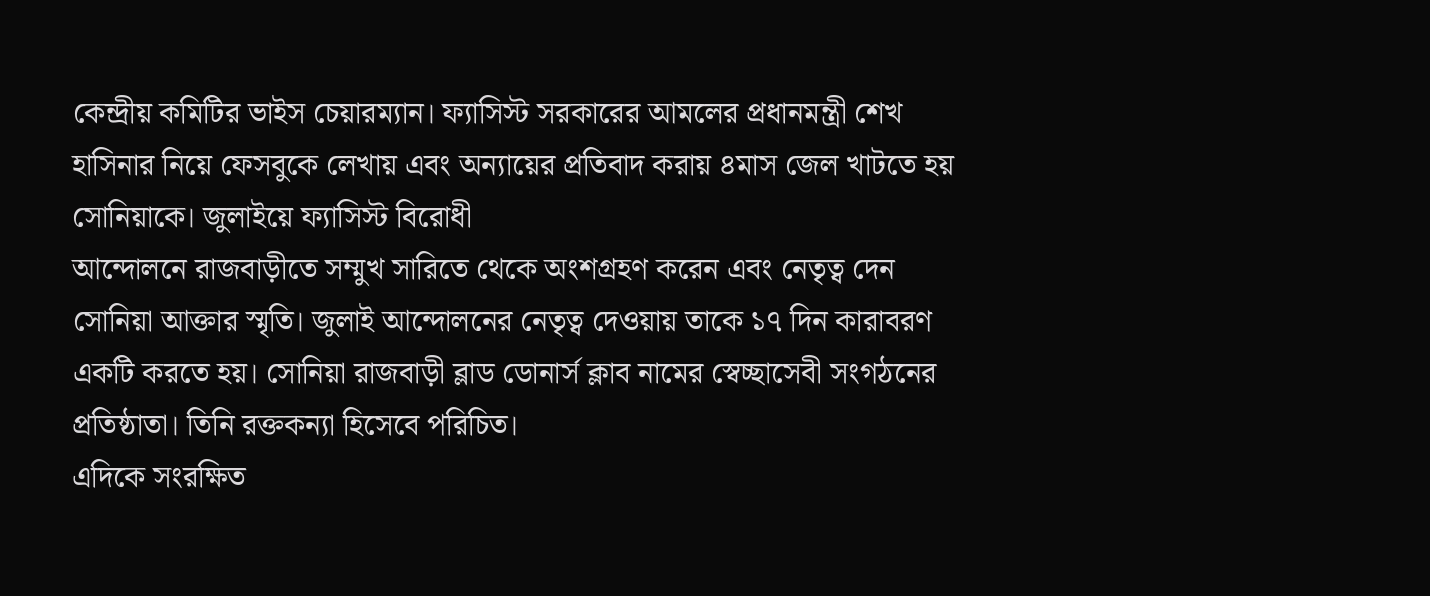কেন্দ্রীয় কমিটির ভাইস চেয়ারম্যান। ফ্যাসিস্ট সরকারের আমলের প্রধানমন্ত্রী শেখ হাসিনার নিয়ে ফেসবুকে লেখায় এবং অন্যায়ের প্রতিবাদ করায় ৪মাস জেল খাটতে হয় সোনিয়াকে। জুলাইয়ে ফ্যাসিস্ট বিরোধী
আন্দোলনে রাজবাড়ীতে সম্মুখ সারিতে থেকে অংশগ্রহণ করেন এবং নেতৃত্ব দেন সোনিয়া আক্তার স্মৃতি। জুলাই আন্দোলনের নেতৃত্ব দেওয়ায় তাকে ১৭ দিন কারাবরণ একটি করতে হয়। সোনিয়া রাজবাড়ী ব্লাড ডোনার্স ক্লাব নামের স্বেচ্ছাসেবী সংগঠনের প্রতিষ্ঠাতা। তিনি রক্তকন্যা হিসেবে পরিচিত।
এদিকে সংরক্ষিত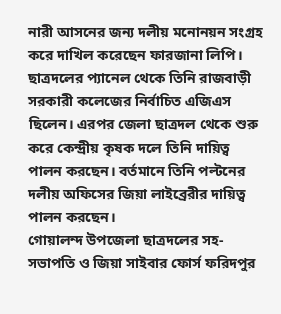নারী আসনের জন্য দলীয় মনোনয়ন সংগ্রহ করে দাখিল করেছেন ফারজানা লিপি। ছাত্রদলের প্যানেল থেকে তিনি রাজবাড়ী সরকারী কলেজের নির্বাচিত এজিএস ছিলেন। এরপর জেলা ছাত্রদল থেকে শুরু করে কেন্দ্রীয় কৃষক দলে তিনি দায়িত্ব পালন করছেন। বর্তমানে তিনি পল্টনের দলীয় অফিসের জিয়া লাইব্রেরীর দায়িত্ব পালন করছেন।
গোয়ালন্দ উপজেলা ছাত্রদলের সহ-সভাপতি ও জিয়া সাইবার ফোর্স ফরিদপুর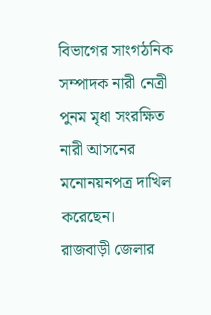বিভাগের সাংগঠনিক সম্পাদক নারী নেত্রী পুনম মৃধা সংরক্ষিত নারী আসনের মনোনয়নপত্র দাখিল করেছেন।
রাজবাড়ী জেলার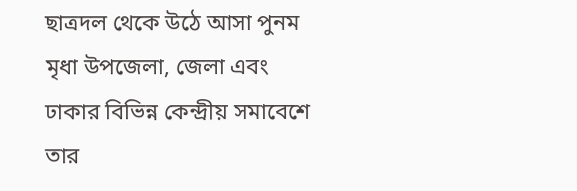ছাত্রদল থেকে উঠে আসা পুনম মৃধা উপজেলা, জেলা এবং ঢাকার বিভিন্ন কেন্দ্রীয় সমাবেশে তার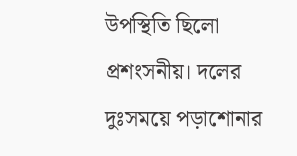উপস্থিতি ছিলো প্রশংসনীয়। দলের দুঃসময়ে পড়াশোনার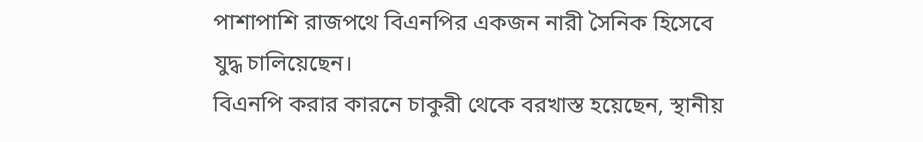পাশাপাশি রাজপথে বিএনপির একজন নারী সৈনিক হিসেবে যুদ্ধ চালিয়েছেন।
বিএনপি করার কারনে চাকুরী থেকে বরখাস্ত হয়েছেন, স্থানীয়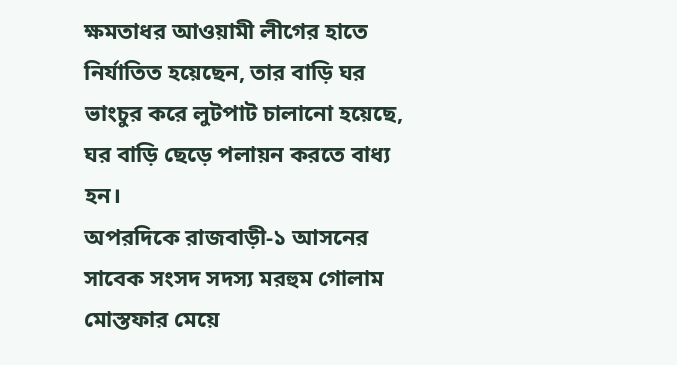ক্ষমতাধর আওয়ামী লীগের হাতে নির্যাতিত হয়েছেন, তার বাড়ি ঘর ভাংচুর করে লুটপাট চালানো হয়েছে, ঘর বাড়ি ছেড়ে পলায়ন করতে বাধ্য হন।
অপরদিকে রাজবাড়ী-১ আসনের সাবেক সংসদ সদস্য মরহুম গোলাম মোস্তফার মেয়ে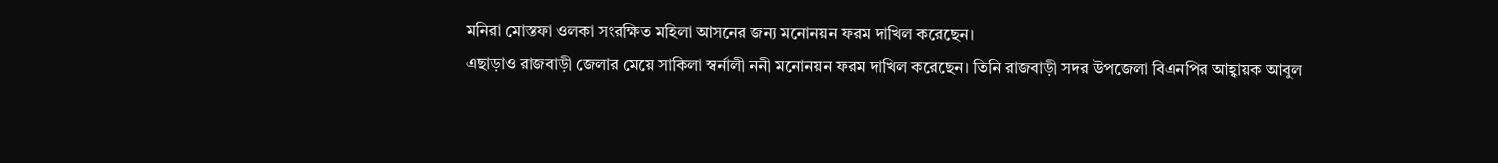মনিরা মোস্তফা ওলকা সংরক্ষিত মহিলা আসনের জন্য মনোনয়ন ফরম দাখিল করেছেন।
এছাড়াও রাজবাড়ী জেলার মেয়ে সাকিলা স্বর্নালী ননী মনোনয়ন ফরম দাখিল করেছেন। তিনি রাজবাড়ী সদর উপজেলা বিএনপির আহ্বায়ক আবুল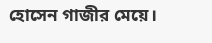হোসেন গাজীর মেয়ে।